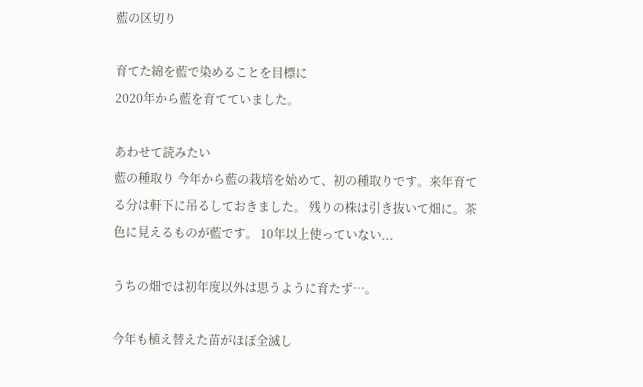藍の区切り

育てた綿を藍で染めることを目標に
2020年から藍を育てていました。

あわせて読みたい
藍の種取り 今年から藍の栽培を始めて、初の種取りです。来年育てる分は軒下に吊るしておきました。 残りの株は引き抜いて畑に。茶色に見えるものが藍です。 10年以上使っていない...

うちの畑では初年度以外は思うように育たず…。

今年も植え替えた苗がほぼ全滅し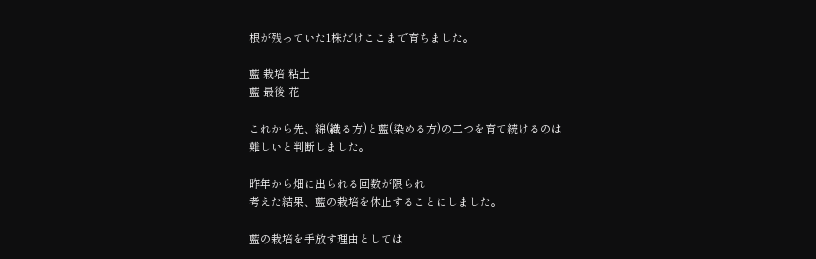根が残っていた1株だけここまで育ちました。

藍 栽培 粘土
藍 最後 花

これから先、綿(織る方)と藍(染める方)の二つを育て続けるのは
難しいと判断しました。

昨年から畑に出られる回数が限られ
考えた結果、藍の栽培を休止することにしました。

藍の栽培を手放す理由としては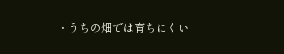・うちの畑では育ちにくい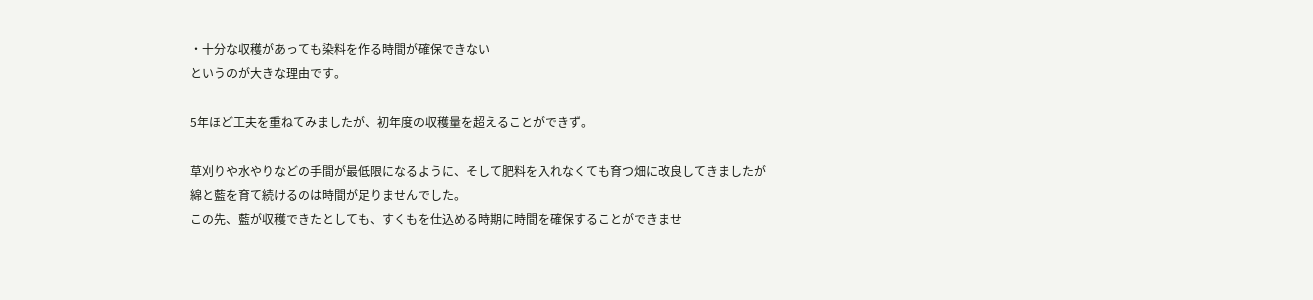・十分な収穫があっても染料を作る時間が確保できない
というのが大きな理由です。

5年ほど工夫を重ねてみましたが、初年度の収穫量を超えることができず。

草刈りや水やりなどの手間が最低限になるように、そして肥料を入れなくても育つ畑に改良してきましたが
綿と藍を育て続けるのは時間が足りませんでした。
この先、藍が収穫できたとしても、すくもを仕込める時期に時間を確保することができませ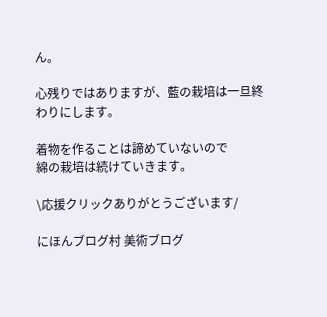ん。

心残りではありますが、藍の栽培は一旦終わりにします。

着物を作ることは諦めていないので
綿の栽培は続けていきます。

\応援クリックありがとうございます/

にほんブログ村 美術ブログ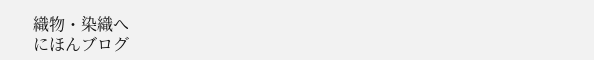織物・染織へ
にほんブログ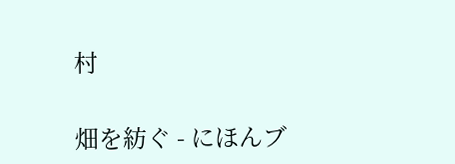村

畑を紡ぐ - にほんブ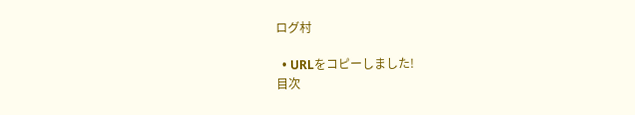ログ村

  • URLをコピーしました!
目次